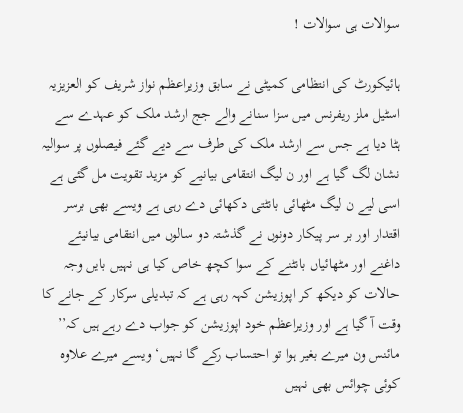سوالات ہی سوالات !

ہائیکورٹ کی انتظامی کمیٹی نے سابق وزیراعظم نواز شریف کو العزیزیہ اسٹیل ملز ریفرنس میں سزا سنانے والے جج ارشد ملک کو عہدے سے ہٹا دیا ہے جس سے ارشد ملک کی طرف سے دیے گئے فیصلوں پر سوالیہ نشان لگ گیا ہے اور ن لیگ انتقامی بیانیے کو مزید تقویت مل گئی ہے اسی لیے ن لیگ مٹھائی بانٹتی دکھائی دے رہی ہے ویسے بھی برسر اقتدار اور بر سر پیکار دونوں نے گذشتہ دو سالوں میں انتقامی بیانیئے داغنے اور مٹھائیاں بانٹنے کے سوا کچھ خاص کیا ہی نہیں بایں وجہ حالات کو دیکھ کر اپوزیشن کہہ رہی ہے کہ تبدیلی سرکار کے جانے کا وقت آ گیا ہے اور وزیراعظم خود اپوزیشن کو جواب دے رہے ہیں کہ’’ مائنس ون میرے بغیر ہوا تو احتساب رکے گا نہیں‘ویسے میرے علاوہ کوئی چوائس بھی نہیں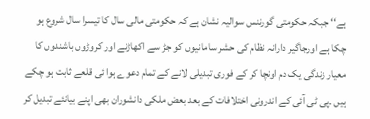ہے‘‘ جبکہ حکومتی گورننس سوالیہ نشان ہے کہ حکومتی مالی سال کا تیسرا سال شروع ہو چکا ہے اورجاگیر دارانہ نظام کی حشر سامانیوں کو جڑ سے اکھاڑنے اور کروڑوں باشندوں کا معیار زندگی یک دم اونچا کر کے فوری تبدیلی لانے کے تمام دعوے ہوا ئی قلعے ثابت ہو چکے ہیں ۔پی ٹی آئی کے اندرونی اختلافات کے بعد بعض ملکی دانشوران بھی اپنے بیانئے تبدیل کر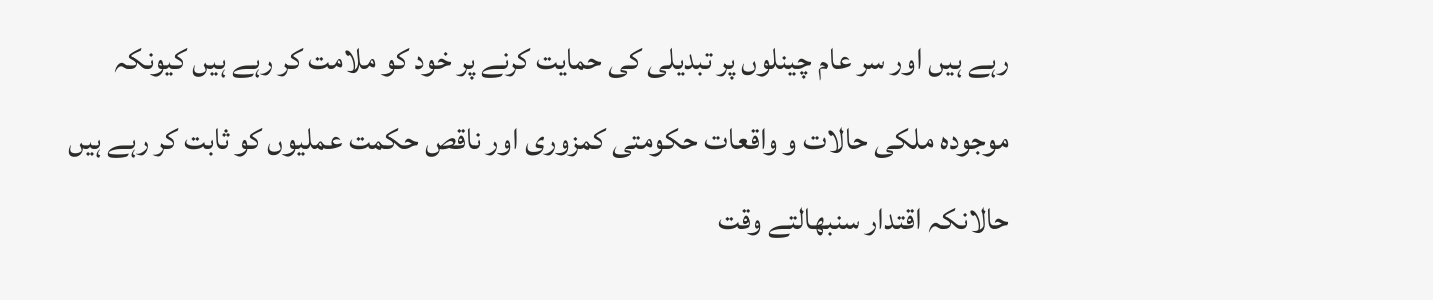رہے ہیں اور سر عام چینلوں پر تبدیلی کی حمایت کرنے پر خود کو ملامت کر رہے ہیں کیونکہ موجودہ ملکی حالات و واقعات حکومتی کمزوری اور ناقص حکمت عملیوں کو ثابت کر رہے ہیں حالانکہ اقتدار سنبھالتے وقت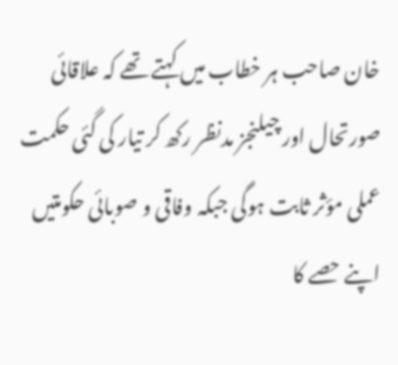خان صاحب ہر خطاب میں کہتے تھے کہ علاقائی صورتحال اور چیلنجز مدنظر رکھ کر تیار کی گئی حکمت عملی مؤثر ثابت ہوگی جبکہ وفاقی و صوبائی حکومتیں اپنے حصے کا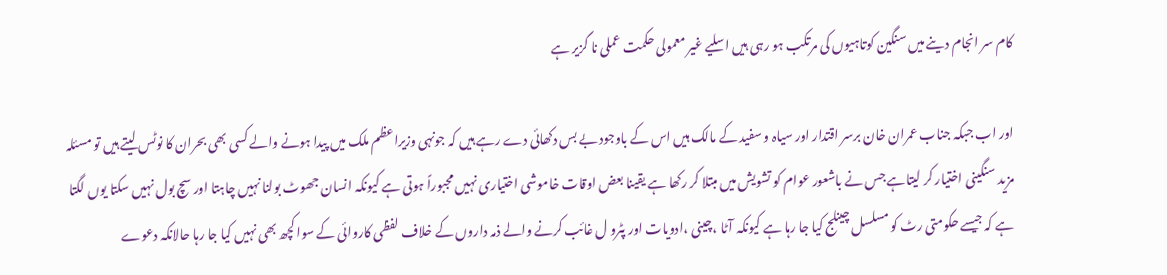کام سر انجام دینے میں سنگین کوتاہیوں کی مرتکب ہو رہی ہیں اسلیے غیر معمولی حکمت عملی نا گزیر ہے

اور اب جبکہ جناب عمران خان برسر اقتدار اور سیاہ و سفید کے مالک ہیں اس کے باوجود بے بس دکھائی دے رہے ہیں کہ جونہی وزیراعظم ملک میں پیدا ہونے والے کسی بھی بحران کا نوٹس لیتے ہیں تو مسئلہ مزید سنگینی اختیار کر لیتاہے جس نے باشعور عوام کو تشویش میں مبتلا کر رکھا ہے یقینا بعض اوقات خاموشی اختیاری نہیں مجبوراً ہوتی ہے کیونکہ انسان جھوٹ بولنا نہیں چاہتا اور سچ بول نہیں سکتا یوں لگتا ہے کہ جیسے حکومتی رٹ کو مسلسل چینلج کیا جا رہا ہے کیونکہ آٹا ،چینی ،ادویات اور پٹرو ل غائب کرنے والے ذمہ داروں کے خلاف لفظی کاروائی کے سوا کچھ بھی نہیں کیا جا رہا حالانکہ دعوے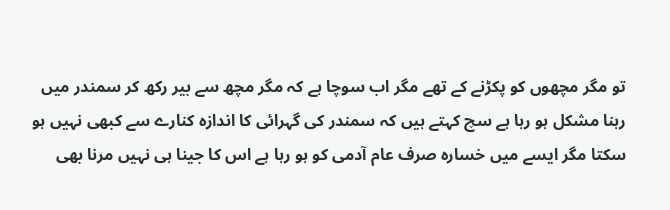تو مگر مچھوں کو پکڑنے کے تھے مگر اب سوچا ہے کہ مگر مچھ سے بیر رکھ کر سمندر میں رہنا مشکل ہو رہا ہے سچ کہتے ہیں کہ سمندر کی گہرائی کا اندازہ کنارے سے کبھی نہیں ہو سکتا مگر ایسے میں خسارہ صرف عام آدمی کو ہو رہا ہے اس کا جینا ہی نہیں مرنا بھی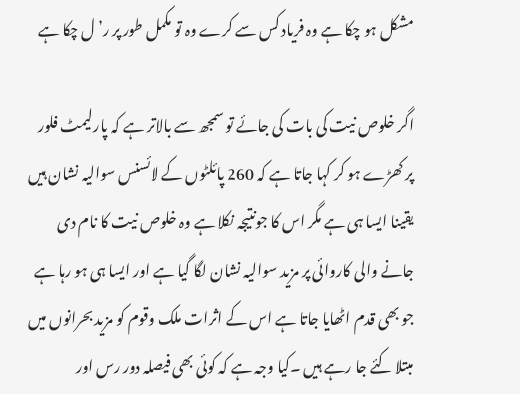مشکل ہو چکا ہے وہ فریاد کس سے کرے وہ تو مکمل طور پر ر’ل چکا ہے

اگر خلوص نیت کی بات کی جائے تو سمجھ سے بالاتر ہے کہ پارلیمٹ فلور پر کھڑے ہو کر کہا جاتا ہے کہ 260 پائلٹوں کے لائسنس سوالیہ نشان ہیں یقینا ایسا ہی ہے مگر اس کا جونتیجہ نکلا ہے وہ خلوص نیت کا نام دی جانے والی کاروائی پر مزید سوالیہ نشان لگا گیا ہے اور ایسا ہی ہو رہا ہے جو بھی قدم اٹھایا جاتا ہے اس کے اثرات ملک وقوم کو مزید بحرانوں میں مبتلا کئے جا رہے ہیں ۔کیا وجہ ہے کہ کوئی بھی فیصلہ دور رس اور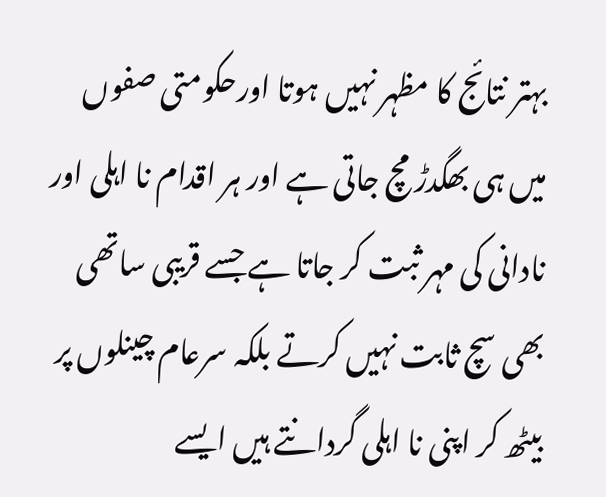بہتر نتائج کا مظہر نہیں ہوتا اورحکومتی صفوں میں ہی بھگدڑ مچ جاتی ہے اور ہر اقدام نا اہلی اور نادانی کی مہر ثبت کر جاتا ہے جسے قریبی ساتھی بھی سچ ثابت نہیں کرتے بلکہ سرعام چینلوں پر بیٹھ کر اپنی نا اہلی گردانتے ہیں ایسے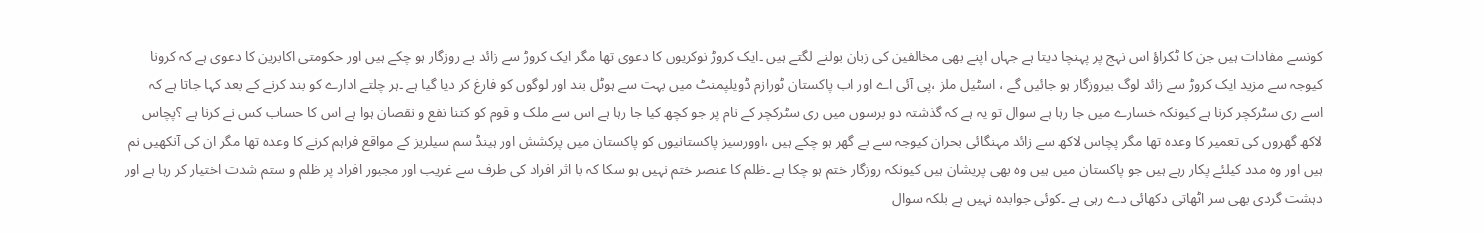کونسے مفادات ہیں جن کا ٹکراؤ اس نہج پر پہنچا دیتا ہے جہاں اپنے بھی مخالفین کی زبان بولنے لگتے ہیں ۔ایک کروڑ نوکریوں کا دعوی تھا مگر ایک کروڑ سے زائد بے روزگار ہو چکے ہیں اور حکومتی اکابرین کا دعوی ہے کہ کرونا کیوجہ سے مزید ایک کروڑ سے زائد لوگ بیروزگار ہو جائیں گے ، اسٹیل ملز ،پی آئی اے اور اب پاکستان ٹورازم ڈویلپمنٹ میں بہت سے ہوٹل بند اور لوگوں کو فارغ کر دیا گیا ہے ۔ہر چلتے ادارے کو بند کرنے کے بعد کہا جاتا ہے کہ اسے ری سٹرکچر کرنا ہے کیونکہ خسارے میں جا رہا ہے سوال تو یہ ہے کہ گذشتہ دو برسوں میں ری سٹرکچر کے نام پر جو کچھ کیا جا رہا ہے اس سے ملک و قوم کو کتنا نفع و نقصان ہوا ہے اس کا حساب کس نے کرنا ہے ؟پچاس لاکھ گھروں کی تعمیر کا وعدہ تھا مگر پچاس لاکھ سے زائد مہنگائی بحران کیوجہ سے بے گھر ہو چکے ہیں ،اوورسیز پاکستانیوں کو پاکستان میں پرکشش اور ہینڈ سم سیلریز کے مواقع فراہم کرنے کا وعدہ تھا مگر ان کی آنکھیں نم ہیں اور وہ مدد کیلئے پکار رہے ہیں جو پاکستان میں ہیں وہ بھی پریشان ہیں کیونکہ روزگار ختم ہو چکا ہے ۔ظلم کا عنصر ختم نہیں ہو سکا کہ با اثر افراد کی طرف سے غریب اور مجبور افراد پر ظلم و ستم شدت اختیار کر رہا ہے اور دہشت گردی بھی سر اٹھاتی دکھائی دے رہی ہے ۔کوئی جوابدہ نہیں ہے بلکہ سوال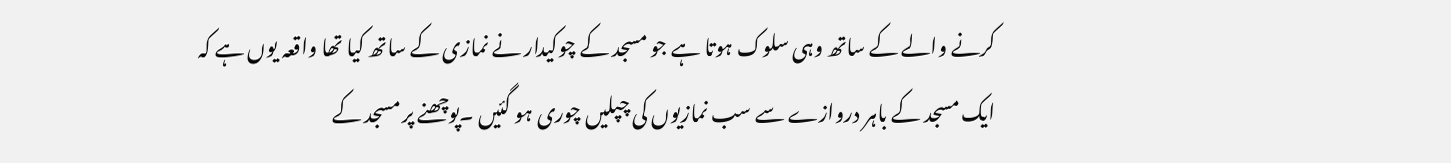کرنے والے کے ساتھ وہی سلوک ہوتا ہے جو مسجد کے چوکیدار نے نمازی کے ساتھ کیا تھا واقعہ یوں ہے کہ ایک مسجد کے باہر دروازے سے سب نمازیوں کی چپلیں چوری ہو گئیں ۔پوچھنے پر مسجد کے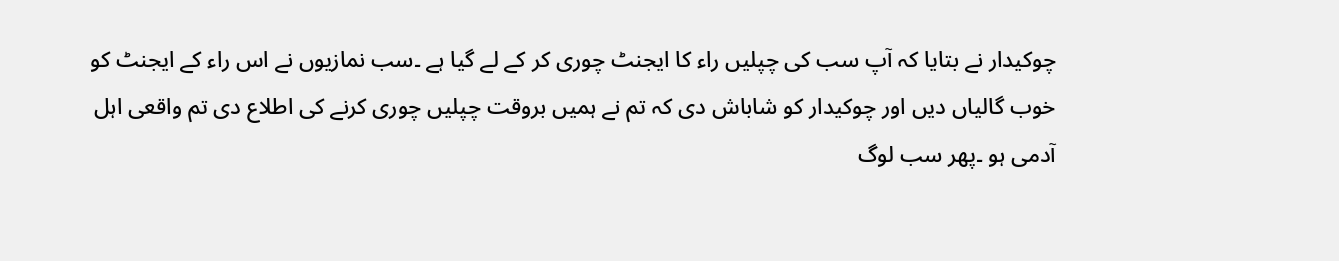چوکیدار نے بتایا کہ آپ سب کی چپلیں راء کا ایجنٹ چوری کر کے لے گیا ہے ۔سب نمازیوں نے اس راء کے ایجنٹ کو خوب گالیاں دیں اور چوکیدار کو شاباش دی کہ تم نے ہمیں بروقت چپلیں چوری کرنے کی اطلاع دی تم واقعی اہل آدمی ہو ۔پھر سب لوگ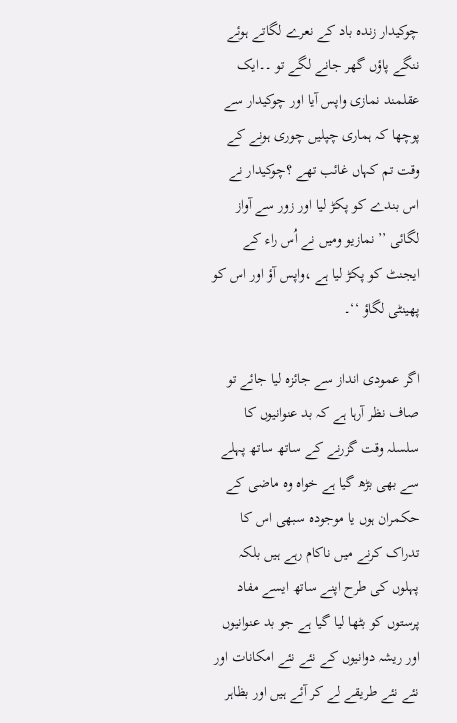چوکیدار زندہ باد کے نعرے لگاتے ہوئے ننگے پاؤں گھر جانے لگے تو ۔۔ایک عقلمند نمازی واپس آیا اور چوکیدار سے پوچھا کہ ہماری چپلیں چوری ہونے کے وقت تم کہاں غائب تھے ؟چوکیدار نے اس بندے کو پکڑ لیا اور زور سے آواز لگائی ’’نمازیو ومیں نے اُس راء کے ایجنٹ کو پکڑ لیا ہے ،واپس آؤ اور اس کو پھینٹی لگاؤ ‘‘۔

اگر عمودی انداز سے جائزہ لیا جائے تو صاف نظر آرہا ہے کہ بد عنوانیوں کا سلسلہ وقت گزرنے کے ساتھ ساتھ پہلے سے بھی بڑھ گیا ہے خواہ وہ ماضی کے حکمران ہوں یا موجودہ سبھی اس کا تدراک کرنے میں ناکام رہے ہیں بلکہ پہلوں کی طرح اپنے ساتھ ایسے مفاد پرستوں کو بٹھا لیا گیا ہے جو بد عنوانیوں اور ریشہ دوانیوں کے نئے نئے امکانات اور نئے نئے طریقے لے کر آئے ہیں اور بظاہر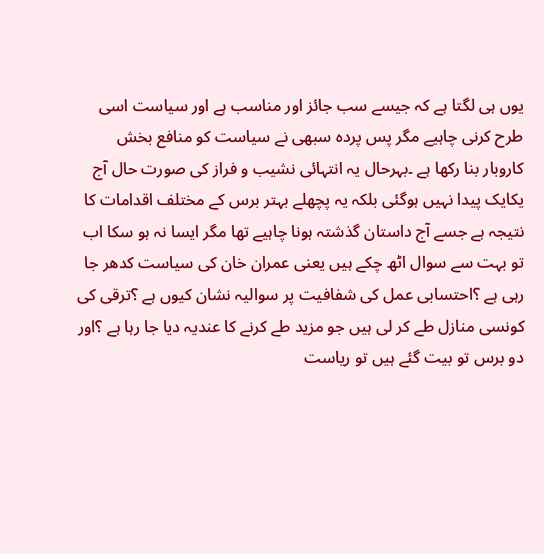یوں ہی لگتا ہے کہ جیسے سب جائز اور مناسب ہے اور سیاست اسی طرح کرنی چاہیے مگر پس پردہ سبھی نے سیاست کو منافع بخش کاروبار بنا رکھا ہے ۔بہرحال یہ انتہائی نشیب و فراز کی صورت حال آج یکایک پیدا نہیں ہوگئی بلکہ یہ پچھلے بہتر برس کے مختلف اقدامات کا نتیجہ ہے جسے آج داستان گذشتہ ہونا چاہیے تھا مگر ایسا نہ ہو سکا اب تو بہت سے سوال اٹھ چکے ہیں یعنی عمران خان کی سیاست کدھر جا رہی ہے ؟احتسابی عمل کی شفافیت پر سوالیہ نشان کیوں ہے ؟ترقی کی کونسی منازل طے کر لی ہیں جو مزید طے کرنے کا عندیہ دیا جا رہا ہے ؟اور دو برس تو بیت گئے ہیں تو ریاست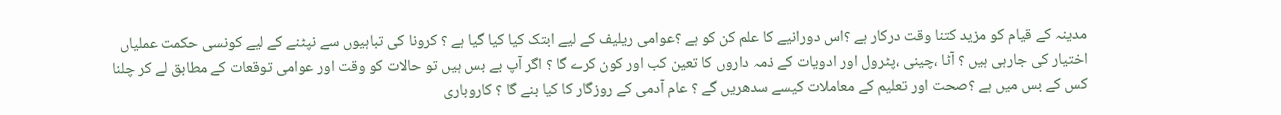مدینہ کے قیام کو مزید کتنا وقت درکار ہے ؟اس دورانیے کا علم کن کو ہے ؟عوامی ریلیف کے لیے ابتک کیا کیا گیا ہے ؟ کرونا کی تباہیوں سے نپٹنے کے لیے کونسی حکمت عملیاں اختیار کی جارہی ہیں ؟ آٹا ،چینی ،پٹرول اور ادویات کے ذمہ داروں کا تعین کب اور کون کرے گا ؟ اگر آپ بے بس ہیں تو حالات کو وقت اور عوامی توقعات کے مطابق لے کر چلنا کس کے بس میں ہے ؟صحت اور تعلیم کے معاملات کیسے سدھریں گے ؟ عام آدمی کے روزگار کا کیا بنے گا ؟ کاروباری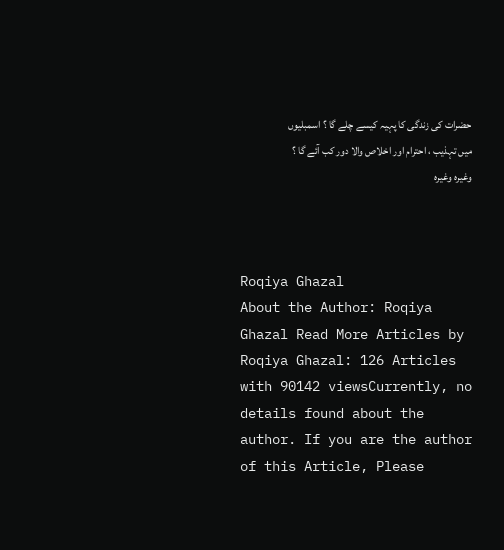حضرات کی زندگی کا پہیہ کیسے چلے گا ؟ اسمبلیوں میں تہذیب ، احترام اور اخلاص والا دور کب آئے گا ؟ وغیرہ وغیرہ



Roqiya Ghazal
About the Author: Roqiya Ghazal Read More Articles by Roqiya Ghazal: 126 Articles with 90142 viewsCurrently, no details found about the author. If you are the author of this Article, Please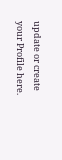update or create your Profile here.